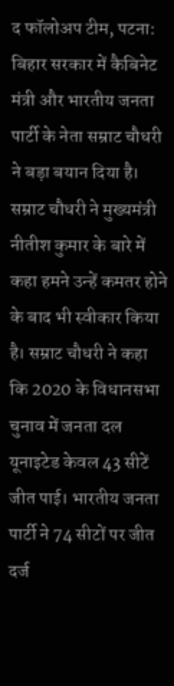द फॉलोअप टीम, पटना:
बिहार सरकार में कैबिनेट मंत्री और भारतीय जनता पार्टी के नेता सम्राट चौधरी ने बड़ा बयान दिया है। सम्राट चौधरी ने मुख्यमंत्री नीतीश कुमार के बारे में कहा हमने उन्हें कमतर होने के बाद भी स्वीकार किया है। सम्राट चौधरी ने कहा कि 2020 के विधानसभा चुनाव में जनता दल यूनाइटेड केवल 43 सीटें जीत पाई। भारतीय जनता पार्टी ने 74 सीटों पर जीत दर्ज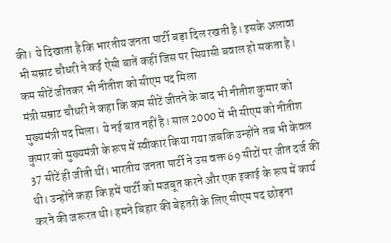की। ये दिखाता है कि भारतीय जनता पार्टी बड़ा दिल रखती है। इसके अलावा भी सम्राट चौधरी ने कई ऐसी बातें कहीं जिस पर सियासी बवाल हो सकता है।
कम सीटें जीतकर भी नीतीश को सीएम पद मिला
मंत्री सम्राट चौधरी ने कहा कि कम सीटें जीतने के बाद भी नीतीश कुमार को मुख्यमंत्री पद मिला। ये नई बात नहीं है। साल 2000 में भी सीएम को नीतीश कुमार को मुख्यमंत्री के रूप में स्वीकार किया गया जबकि उन्होंने तब भी केवल 37 सीटें ही जीती थीं। भारतीय जनता पार्टी ने उस वक्त 69 सीटों पर जीत दर्ज की थी। उन्होंने कहा कि हमें पार्टी को मजबूत करने और एक इकाई के रूप में कार्य करने की जरूरत थी। हमने बिहार की बेहतरी के लिए सीएम पद छोड़ना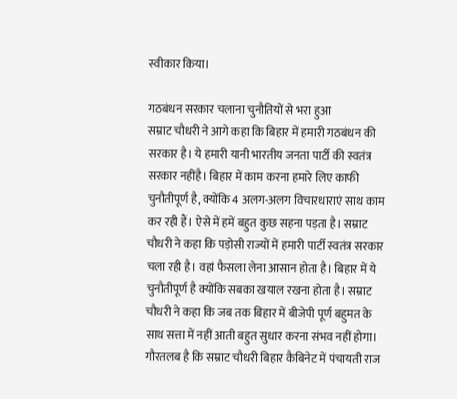स्वीकार किया।

गठबंधन सरकार चलाना चुनौतियों से भरा हुआ
सम्राट चौधरी ने आगे कहा कि बिहार में हमारी गठबंधन की सरकार है। ये हमारी यानी भारतीय जनता पार्टी की स्वतंत्र सरकार नहींहै। बिहार में काम करना हमारे लिए काफी चुनौतीपूर्ण है, क्योंकि 4 अलग-अलग विचारधाराएं साथ काम कर रही हैं। ऐसे में हमें बहुत कुछ सहना पड़ता है। सम्राट चौधरी ने कहा कि पड़ोसी राज्यों में हमारी पार्टी स्वतंत्र सरकार चला रही है। वहां फैसला लेना आसान होता है। बिहार में ये चुनौतीपूर्ण है क्योंकि सबका खयाल रखना होता है। सम्राट चौधरी ने कहा कि जब तक बिहार में बीजेपी पूर्ण बहुमत के साथ सत्ता में नहीं आती बहुत सुधार करना संभव नहीं होगा। गौरतलब है कि सम्राट चौधरी बिहार कैबिनेट में पंचायती राज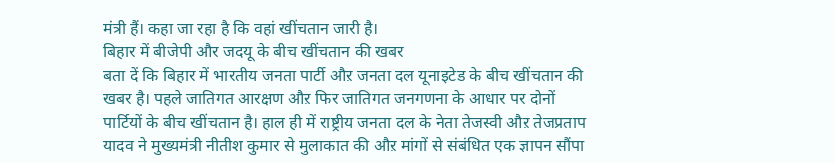मंत्री हैं। कहा जा रहा है कि वहां खींचतान जारी है।
बिहार में बीजेपी और जदयू के बीच खींचतान की खबर
बता दें कि बिहार में भारतीय जनता पार्टी औऱ जनता दल यूनाइटेड के बीच खींचतान की खबर है। पहले जातिगत आरक्षण औऱ फिर जातिगत जनगणना के आधार पर दोनों पार्टियों के बीच खींचतान है। हाल ही में राष्ट्रीय जनता दल के नेता तेजस्वी औऱ तेजप्रताप यादव ने मुख्यमंत्री नीतीश कुमार से मुलाकात की औऱ मांगों से संबंधित एक ज्ञापन सौंपा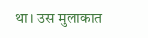था। उस मुलाकात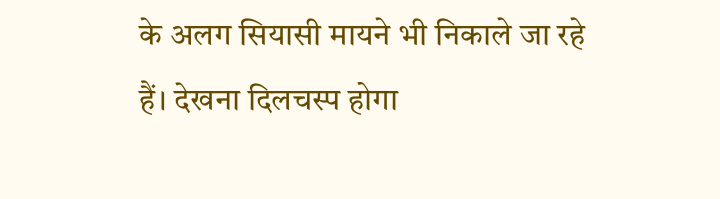के अलग सियासी मायने भी निकाले जा रहे हैं। देखना दिलचस्प होगा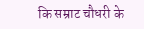कि सम्राट चौधरी के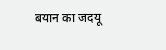बयान का जदयू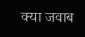क्या जवाब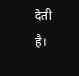देती है।